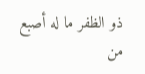ذو الظفر ما له أصبع من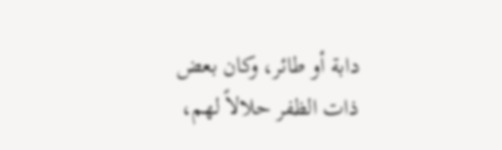دابة أو طائر، وكان بعض ذات الظفر حلالاً لهم،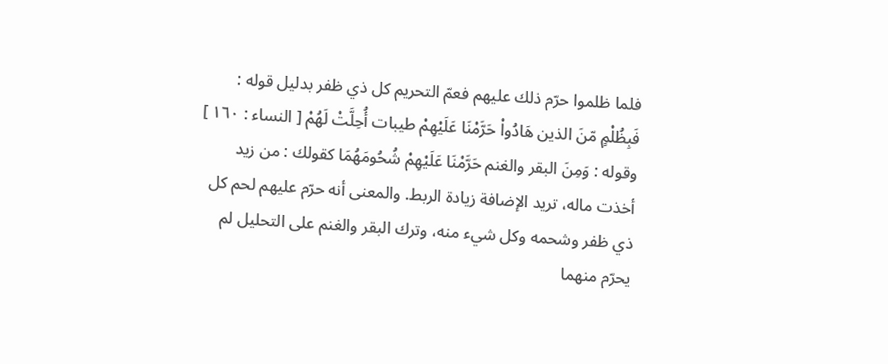فلما ظلموا حرّم ذلك عليهم فعمّ التحريم كل ذي ظفر بدليل قوله : فَبِظُلْمٍ مّنَ الذين هَادُواْ حَرَّمْنَا عَلَيْهِمْ طيبات أُحِلَّتْ لَهُمْ [ النساء : ١٦٠ ] وقوله : وَمِنَ البقر والغنم حَرَّمْنَا عَلَيْهِمْ شُحُومَهُمَا كقولك : من زيد أخذت ماله، تريد الإضافة زيادة الربط. والمعنى أنه حرّم عليهم لحم كل ذي ظفر وشحمه وكل شيء منه، وترك البقر والغنم على التحليل لم يحرّم منهما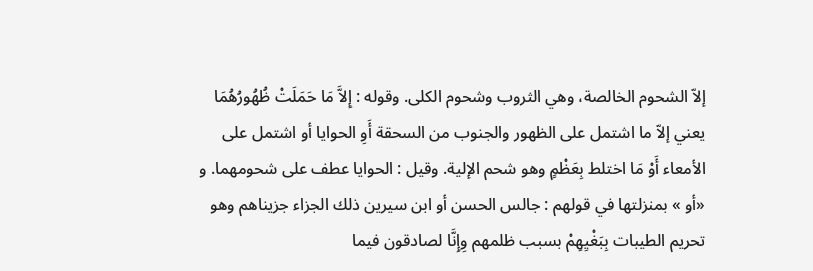إلاّ الشحوم الخالصة، وهي الثروب وشحوم الكلى. وقوله : إِلاَّ مَا حَمَلَتْ ظُهُورُهُمَا يعني إلاّ ما اشتمل على الظهور والجنوب من السحقة أَوِ الحوايا أو اشتمل على الأمعاء أَوْ مَا اختلط بِعَظْمٍ وهو شحم الإلية. وقيل : الحوايا عطف على شحومهما. و «أو » بمنزلتها في قولهم : جالس الحسن أو ابن سيرين ذلك الجزاء جزيناهم وهو تحريم الطيبات بِبَغْيِهِمْ بسبب ظلمهم وِإِنَّا لصادقون فيما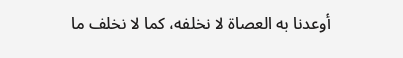أوعدنا به العصاة لا نخلفه، كما لا نخلف ما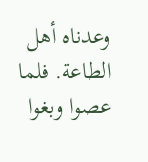وعدناه أهل الطاعة. فلما عصوا وبغوا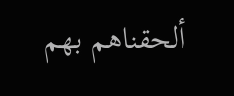ألحقناهم بهم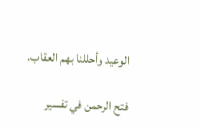الوعيد وأحللنا بهم العقاب.

فتح الرحمن في تفسير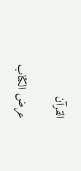القرآن

عرض الكتاب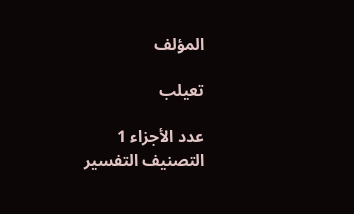المؤلف

تعيلب

عدد الأجزاء 1
التصنيف التفسير